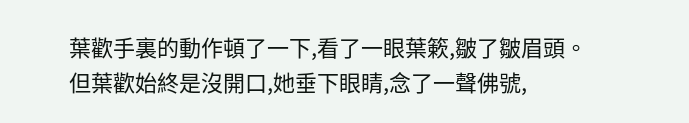葉歡手裏的動作頓了一下,看了一眼葉簌,皺了皺眉頭。
但葉歡始終是沒開口,她垂下眼睛,念了一聲佛號,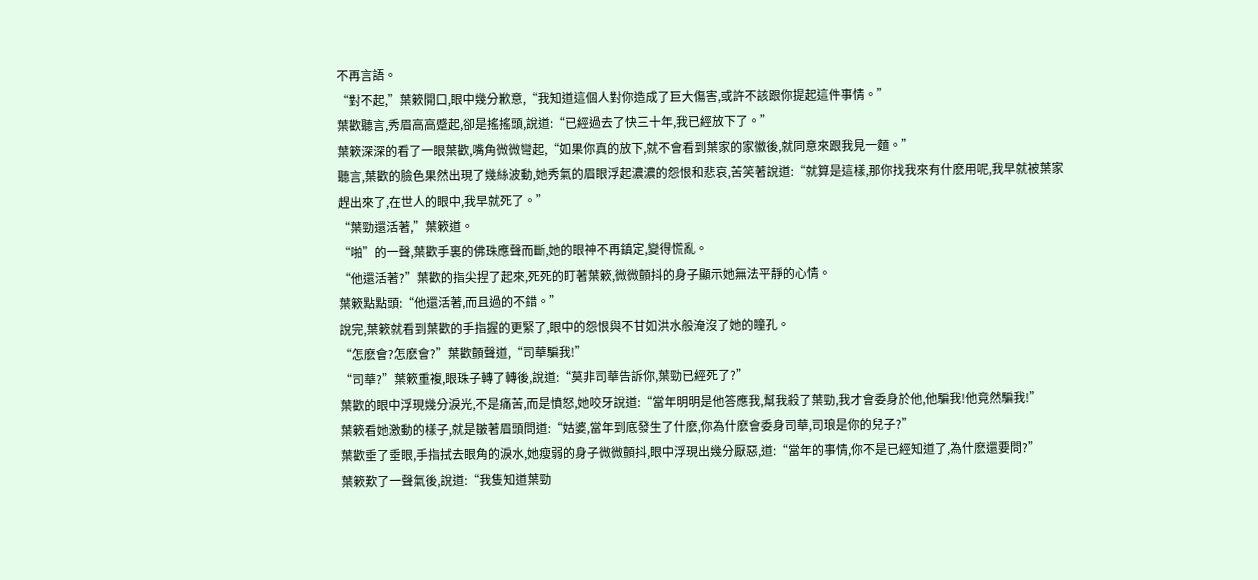不再言語。
“對不起,”葉簌開口,眼中幾分歉意,“我知道這個人對你造成了巨大傷害,或許不該跟你提起這件事情。”
葉歡聽言,秀眉高高蹙起,卻是搖搖頭,說道:“已經過去了快三十年,我已經放下了。”
葉簌深深的看了一眼葉歡,嘴角微微彎起,“如果你真的放下,就不會看到葉家的家徽後,就同意來跟我見一麵。”
聽言,葉歡的臉色果然出現了幾絲波動,她秀氣的眉眼浮起濃濃的怨恨和悲哀,苦笑著說道:“就算是這樣,那你找我來有什麽用呢,我早就被葉家趕出來了,在世人的眼中,我早就死了。”
“葉勁還活著,”葉簌道。
“啪”的一聲,葉歡手裏的佛珠應聲而斷,她的眼神不再鎮定,變得慌亂。
“他還活著?”葉歡的指尖捏了起來,死死的盯著葉簌,微微顫抖的身子顯示她無法平靜的心情。
葉簌點點頭:“他還活著,而且過的不錯。”
說完,葉簌就看到葉歡的手指握的更緊了,眼中的怨恨與不甘如洪水般淹沒了她的瞳孔。
“怎麽會?怎麽會?”葉歡顫聲道,“司華騙我!”
“司華?”葉簌重複,眼珠子轉了轉後,說道:“莫非司華告訴你,葉勁已經死了?”
葉歡的眼中浮現幾分淚光,不是痛苦,而是憤怒,她咬牙說道:“當年明明是他答應我,幫我殺了葉勁,我才會委身於他,他騙我!他竟然騙我!”
葉簌看她激動的樣子,就是皺著眉頭問道:“姑婆,當年到底發生了什麽,你為什麽會委身司華,司琅是你的兒子?”
葉歡垂了垂眼,手指拭去眼角的淚水,她瘦弱的身子微微顫抖,眼中浮現出幾分厭惡,道:“當年的事情,你不是已經知道了,為什麽還要問?”
葉簌歎了一聲氣後,說道:“我隻知道葉勁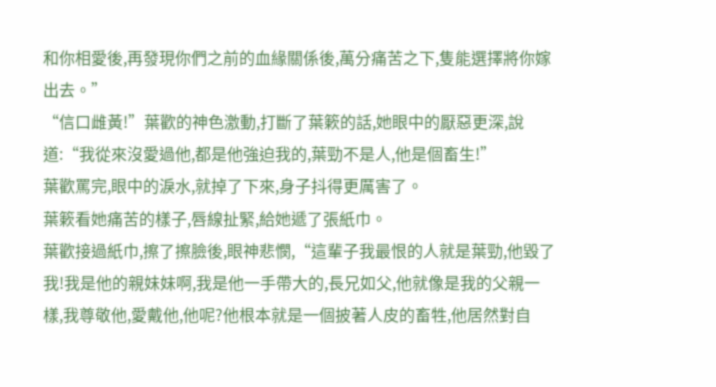和你相愛後,再發現你們之前的血緣關係後,萬分痛苦之下,隻能選擇將你嫁出去。”
“信口雌黃!”葉歡的神色激動,打斷了葉簌的話,她眼中的厭惡更深,說道:“我從來沒愛過他,都是他強迫我的,葉勁不是人,他是個畜生!”
葉歡罵完,眼中的淚水,就掉了下來,身子抖得更厲害了。
葉簌看她痛苦的樣子,唇線扯緊,給她遞了張紙巾。
葉歡接過紙巾,擦了擦臉後,眼神悲憫,“這輩子我最恨的人就是葉勁,他毀了我!我是他的親妹妹啊,我是他一手帶大的,長兄如父,他就像是我的父親一樣,我尊敬他,愛戴他,他呢?他根本就是一個披著人皮的畜牲,他居然對自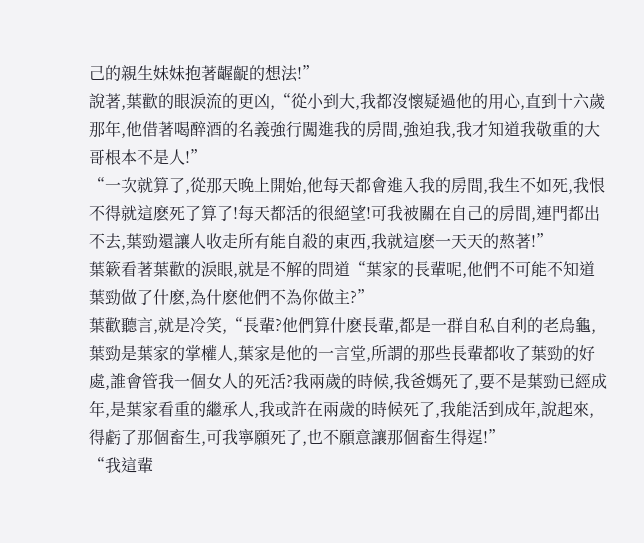己的親生妹妹抱著齷齪的想法!”
說著,葉歡的眼淚流的更凶,“從小到大,我都沒懷疑過他的用心,直到十六歲那年,他借著喝醉酒的名義強行闖進我的房間,強迫我,我才知道我敬重的大哥根本不是人!”
“一次就算了,從那天晚上開始,他每天都會進入我的房間,我生不如死,我恨不得就這麽死了算了!每天都活的很絕望!可我被關在自己的房間,連門都出不去,葉勁還讓人收走所有能自殺的東西,我就這麽一天天的熬著!”
葉簌看著葉歡的淚眼,就是不解的問道“葉家的長輩呢,他們不可能不知道葉勁做了什麽,為什麽他們不為你做主?”
葉歡聽言,就是冷笑,“長輩?他們算什麽長輩,都是一群自私自利的老烏龜,葉勁是葉家的掌權人,葉家是他的一言堂,所謂的那些長輩都收了葉勁的好處,誰會管我一個女人的死活?我兩歲的時候,我爸媽死了,要不是葉勁已經成年,是葉家看重的繼承人,我或許在兩歲的時候死了,我能活到成年,說起來,得虧了那個畜生,可我寧願死了,也不願意讓那個畜生得逞!”
“我這輩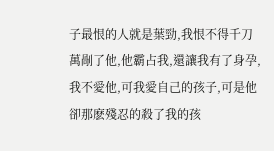子最恨的人就是葉勁,我恨不得千刀萬剮了他,他霸占我,還讓我有了身孕,我不愛他,可我愛自己的孩子,可是他卻那麽殘忍的殺了我的孩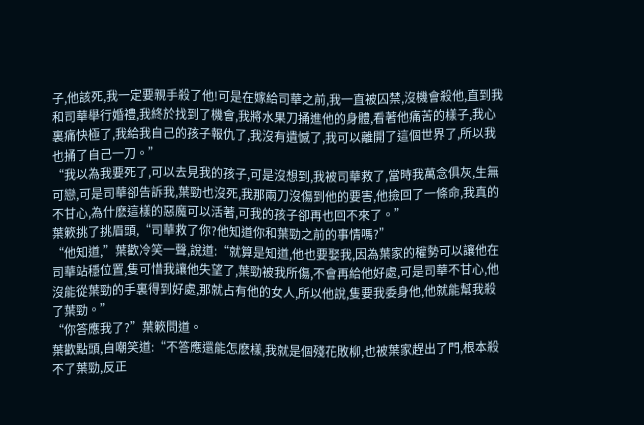子,他該死,我一定要親手殺了他!可是在嫁給司華之前,我一直被囚禁,沒機會殺他,直到我和司華舉行婚禮,我終於找到了機會,我將水果刀捅進他的身體,看著他痛苦的樣子,我心裏痛快極了,我給我自己的孩子報仇了,我沒有遺憾了,我可以離開了這個世界了,所以我也捅了自己一刀。”
“我以為我要死了,可以去見我的孩子,可是沒想到,我被司華救了,當時我萬念俱灰,生無可戀,可是司華卻告訴我,葉勁也沒死,我那兩刀沒傷到他的要害,他撿回了一條命,我真的不甘心,為什麽這樣的惡魔可以活著,可我的孩子卻再也回不來了。”
葉簌挑了挑眉頭,“司華救了你?他知道你和葉勁之前的事情嗎?”
“他知道,”葉歡冷笑一聲,說道:“就算是知道,他也要娶我,因為葉家的權勢可以讓他在司華站穩位置,隻可惜我讓他失望了,葉勁被我所傷,不會再給他好處,可是司華不甘心,他沒能從葉勁的手裏得到好處,那就占有他的女人,所以他說,隻要我委身他,他就能幫我殺了葉勁。”
“你答應我了?”葉簌問道。
葉歡點頭,自嘲笑道:“不答應還能怎麽樣,我就是個殘花敗柳,也被葉家趕出了門,根本殺不了葉勁,反正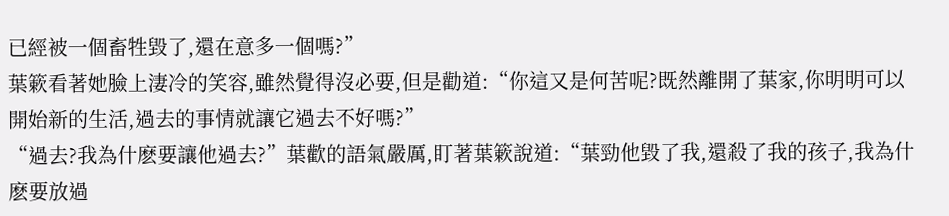已經被一個畜牲毀了,還在意多一個嗎?”
葉簌看著她臉上淒冷的笑容,雖然覺得沒必要,但是勸道:“你這又是何苦呢?既然離開了葉家,你明明可以開始新的生活,過去的事情就讓它過去不好嗎?”
“過去?我為什麽要讓他過去?”葉歡的語氣嚴厲,盯著葉簌說道:“葉勁他毀了我,還殺了我的孩子,我為什麽要放過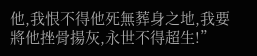他,我恨不得他死無葬身之地,我要將他挫骨揚灰,永世不得超生!”